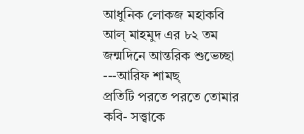আধুনিক লোকজ মহাকবি আল্ মাহমুদ এর ৮২ তম জন্মদিনে আন্তরিক শুভেচ্ছা
---আরিফ শামছ্
প্রতিটি পরতে পরতে তোমার কবি- সত্ত্বাকে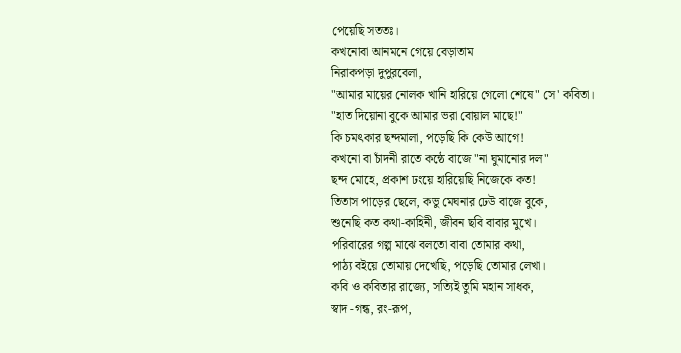পেয়েছি সততঃ।
কখনোবা আনমনে গেয়ে বেড়াতাম
নিরাকপড়া দুপুরবেলা,
"আমার মায়ের নোলক খানি হারিয়ে গেলো শেষে" সে' কবিতা।
"হাত দিয়োনা বুকে আমার ভরা বোয়াল মাছে!"
কি চমৎকার ছন্দমালা, পড়েছি কি কেউ আগে!
কখনো বা চাঁদনী রাতে কন্ঠে বাজে "না ঘুমানোর দল"
ছন্দ মোহে, প্রকাশ ঢংয়ে হারিয়েছি নিজেকে কত!
তিতাস পাড়ের ছেলে, কভু মেঘনার ঢেউ বাজে বুকে,
শুনেছি কত কথা-কাহিনী, জীবন ছবি বাবার মুখে।
পরিবারের গল্প মাঝে বলতো বাবা তোমার কথা,
পাঠ্য বইয়ে তোমায় দেখেছি, পড়েছি তোমার লেখা।
কবি ও কবিতার রাজ্যে, সত্যিই তুমি মহান সাধক,
স্বাদ -গন্ধ, রং-রূপ,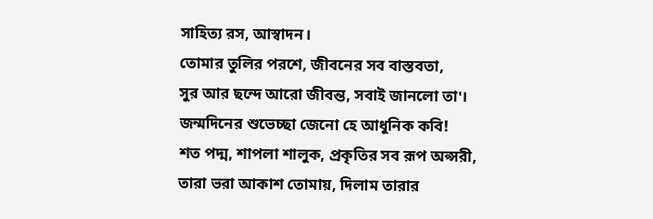সাহিত্য রস, আস্বাদন।
তোমার তুলির পরশে, জীবনের সব বাস্তবতা,
সুর আর ছন্দে আরো জীবন্ত, সবাই জানলো তা'।
জন্মদিনের শুভেচ্ছা জেনো হে আধুনিক কবি!
শত পদ্ম, শাপলা শালুক, প্রকৃতির সব রূপ অপ্সরী,
তারা ভরা আকাশ তোমায়, দিলাম তারার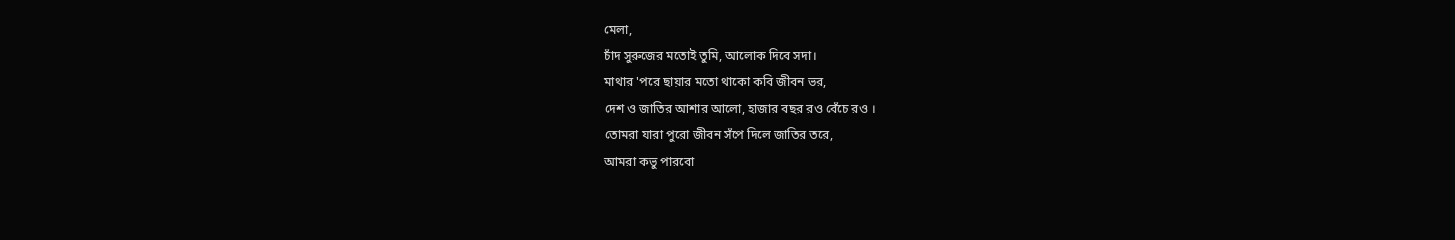মেলা,
চাঁদ সুরুজের মতোই তুমি, আলোক দিবে সদা।
মাথার 'পরে ছায়ার মতো থাকো কবি জীবন ভর,
দেশ ও জাতির আশার আলো, হাজার বছর রও বেঁচে রও ।
তোমরা যারা পুরো জীবন সঁপে দিলে জাতির তরে,
আমরা কভু পারবো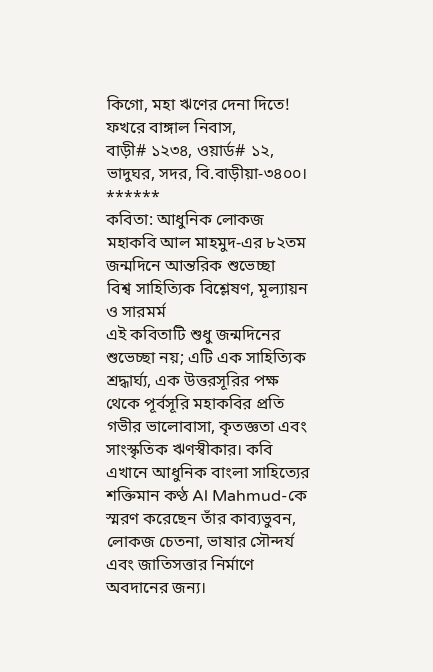কিগো, মহা ঋণের দেনা দিতে!
ফখরে বাঙ্গাল নিবাস,
বাড়ী# ১২৩৪, ওয়ার্ড# ১২,
ভাদুঘর, সদর, বি.বাড়ীয়া-৩৪০০।
******
কবিতা: আধুনিক লোকজ মহাকবি আল মাহমুদ-এর ৮২তম জন্মদিনে আন্তরিক শুভেচ্ছা
বিশ্ব সাহিত্যিক বিশ্লেষণ, মূল্যায়ন ও সারমর্ম
এই কবিতাটি শুধু জন্মদিনের শুভেচ্ছা নয়; এটি এক সাহিত্যিক শ্রদ্ধার্ঘ্য, এক উত্তরসূরির পক্ষ থেকে পূর্বসূরি মহাকবির প্রতি গভীর ভালোবাসা, কৃতজ্ঞতা এবং সাংস্কৃতিক ঋণস্বীকার। কবি এখানে আধুনিক বাংলা সাহিত্যের শক্তিমান কণ্ঠ Al Mahmud-কে স্মরণ করেছেন তাঁর কাব্যভুবন, লোকজ চেতনা, ভাষার সৌন্দর্য এবং জাতিসত্তার নির্মাণে অবদানের জন্য।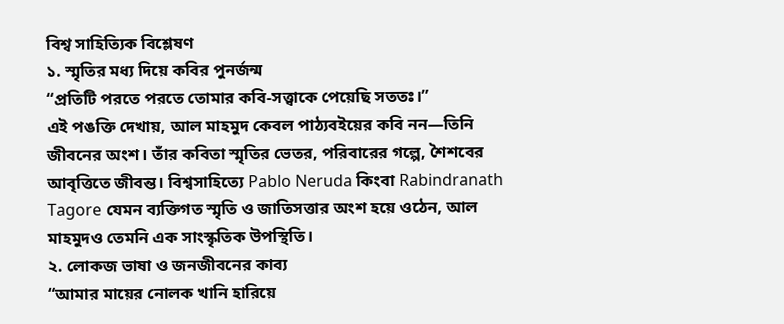বিশ্ব সাহিত্যিক বিশ্লেষণ
১. স্মৃতির মধ্য দিয়ে কবির পুনর্জন্ম
“প্রতিটি পরতে পরতে তোমার কবি-সত্ত্বাকে পেয়েছি সততঃ।”
এই পঙক্তি দেখায়, আল মাহমুদ কেবল পাঠ্যবইয়ের কবি নন—তিনি জীবনের অংশ। তাঁর কবিতা স্মৃতির ভেতর, পরিবারের গল্পে, শৈশবের আবৃত্তিতে জীবন্ত। বিশ্বসাহিত্যে Pablo Neruda কিংবা Rabindranath Tagore যেমন ব্যক্তিগত স্মৃতি ও জাতিসত্তার অংশ হয়ে ওঠেন, আল মাহমুদও তেমনি এক সাংস্কৃতিক উপস্থিতি।
২. লোকজ ভাষা ও জনজীবনের কাব্য
“আমার মায়ের নোলক খানি হারিয়ে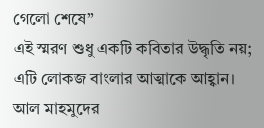গেলো শেষে”
এই স্মরণ শুধু একটি কবিতার উদ্ধৃতি নয়; এটি লোকজ বাংলার আত্মাকে আহ্বান। আল মাহমুদের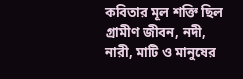কবিতার মূল শক্তি ছিল গ্রামীণ জীবন, নদী, নারী, মাটি ও মানুষের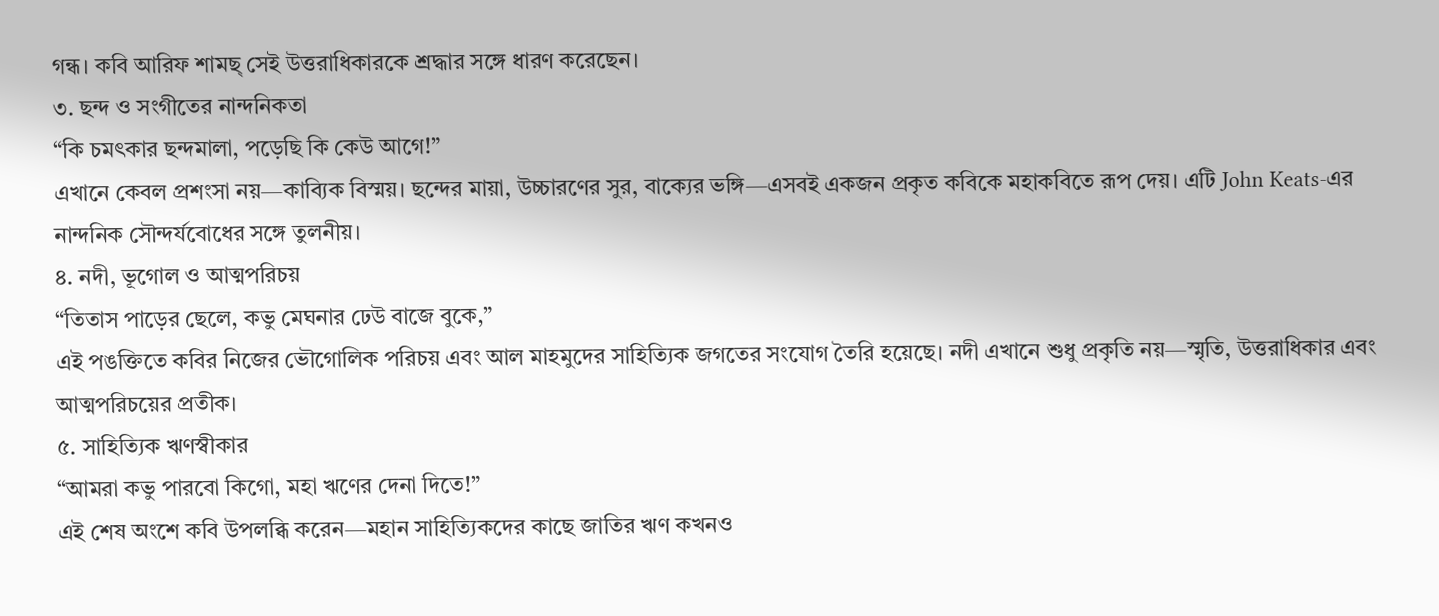গন্ধ। কবি আরিফ শামছ্ সেই উত্তরাধিকারকে শ্রদ্ধার সঙ্গে ধারণ করেছেন।
৩. ছন্দ ও সংগীতের নান্দনিকতা
“কি চমৎকার ছন্দমালা, পড়েছি কি কেউ আগে!”
এখানে কেবল প্রশংসা নয়—কাব্যিক বিস্ময়। ছন্দের মায়া, উচ্চারণের সুর, বাক্যের ভঙ্গি—এসবই একজন প্রকৃত কবিকে মহাকবিতে রূপ দেয়। এটি John Keats-এর নান্দনিক সৌন্দর্যবোধের সঙ্গে তুলনীয়।
৪. নদী, ভূগোল ও আত্মপরিচয়
“তিতাস পাড়ের ছেলে, কভু মেঘনার ঢেউ বাজে বুকে,”
এই পঙক্তিতে কবির নিজের ভৌগোলিক পরিচয় এবং আল মাহমুদের সাহিত্যিক জগতের সংযোগ তৈরি হয়েছে। নদী এখানে শুধু প্রকৃতি নয়—স্মৃতি, উত্তরাধিকার এবং আত্মপরিচয়ের প্রতীক।
৫. সাহিত্যিক ঋণস্বীকার
“আমরা কভু পারবো কিগো, মহা ঋণের দেনা দিতে!”
এই শেষ অংশে কবি উপলব্ধি করেন—মহান সাহিত্যিকদের কাছে জাতির ঋণ কখনও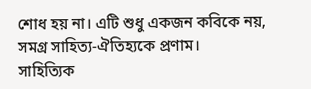শোধ হয় না। এটি শুধু একজন কবিকে নয়, সমগ্র সাহিত্য-ঐতিহ্যকে প্রণাম।
সাহিত্যিক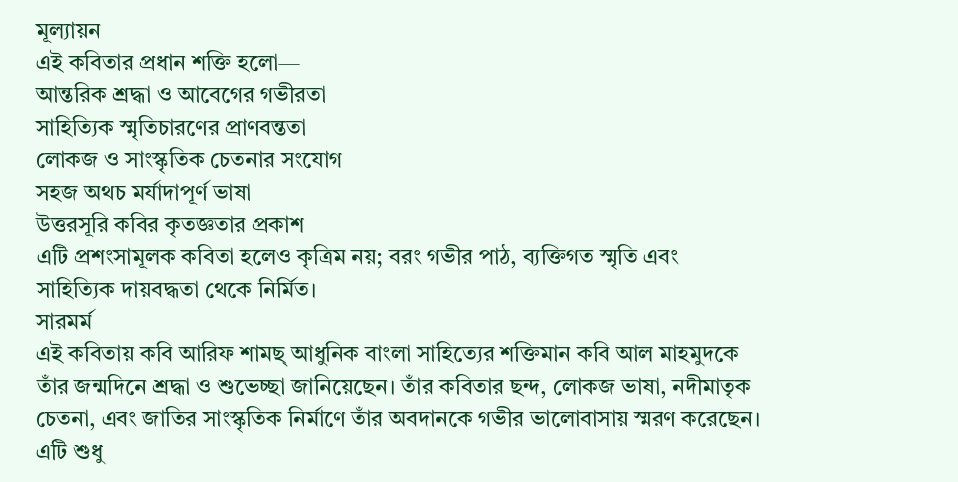মূল্যায়ন
এই কবিতার প্রধান শক্তি হলো—
আন্তরিক শ্রদ্ধা ও আবেগের গভীরতা
সাহিত্যিক স্মৃতিচারণের প্রাণবন্ততা
লোকজ ও সাংস্কৃতিক চেতনার সংযোগ
সহজ অথচ মর্যাদাপূর্ণ ভাষা
উত্তরসূরি কবির কৃতজ্ঞতার প্রকাশ
এটি প্রশংসামূলক কবিতা হলেও কৃত্রিম নয়; বরং গভীর পাঠ, ব্যক্তিগত স্মৃতি এবং সাহিত্যিক দায়বদ্ধতা থেকে নির্মিত।
সারমর্ম
এই কবিতায় কবি আরিফ শামছ্ আধুনিক বাংলা সাহিত্যের শক্তিমান কবি আল মাহমুদকে তাঁর জন্মদিনে শ্রদ্ধা ও শুভেচ্ছা জানিয়েছেন। তাঁর কবিতার ছন্দ, লোকজ ভাষা, নদীমাতৃক চেতনা, এবং জাতির সাংস্কৃতিক নির্মাণে তাঁর অবদানকে গভীর ভালোবাসায় স্মরণ করেছেন।
এটি শুধু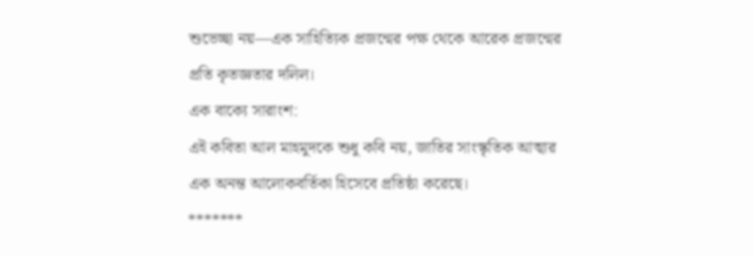শুভেচ্ছা নয়—এক সাহিত্যিক প্রজন্মের পক্ষ থেকে আরেক প্রজন্মের প্রতি কৃতজ্ঞতার দলিল।
এক বাক্যে সারাংশ:
এই কবিতা আল মাহমুদকে শুধু কবি নয়, জাতির সাংস্কৃতিক আত্মার এক অনন্ত আলোকবর্তিকা হিসেবে প্রতিষ্ঠা করেছে।
*******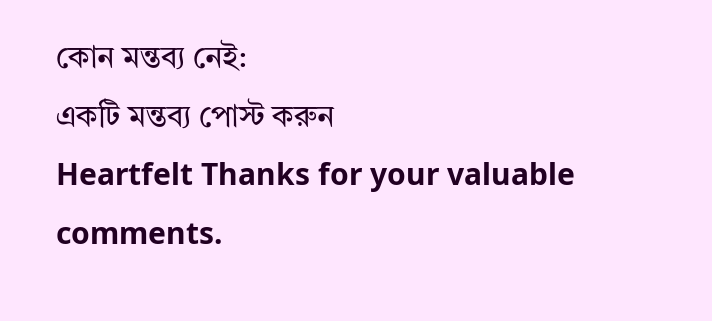কোন মন্তব্য নেই:
একটি মন্তব্য পোস্ট করুন
Heartfelt Thanks for your valuable comments.